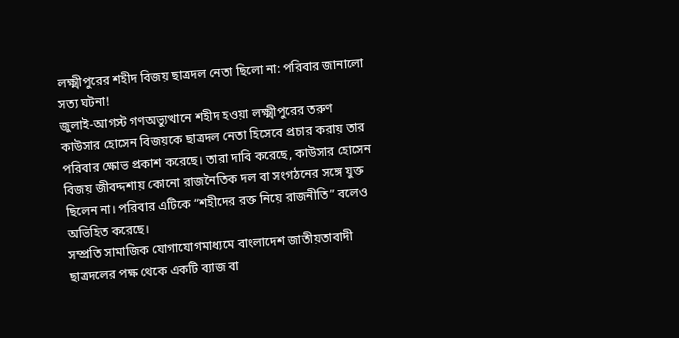লক্ষ্মীপুরের শহীদ বিজয় ছাত্রদল নেতা ছিলো না: পরিবার জানালো সত্য ঘটনা!
জুলাই-আগস্ট গণঅভ্যুত্থানে শহীদ হওয়া লক্ষ্মীপুরের তরুণ কাউসার হোসেন বিজয়কে ছাত্রদল নেতা হিসেবে প্রচার করায় তার পরিবার ক্ষোভ প্রকাশ করেছে। তারা দাবি করেছে, কাউসার হোসেন বিজয় জীবদ্দশায় কোনো রাজনৈতিক দল বা সংগঠনের সঙ্গে যুক্ত ছিলেন না। পরিবার এটিকে “শহীদের রক্ত নিয়ে রাজনীতি” বলেও অভিহিত করেছে।
সম্প্রতি সামাজিক যোগাযোগমাধ্যমে বাংলাদেশ জাতীয়তাবাদী ছাত্রদলের পক্ষ থেকে একটি ব্যাজ বা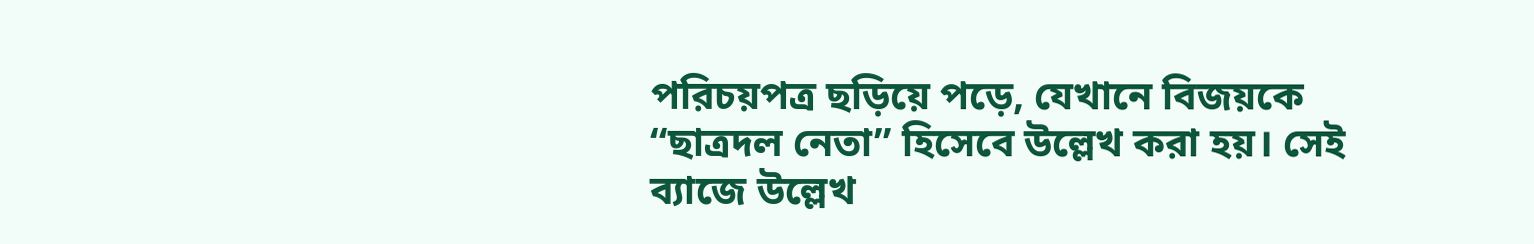পরিচয়পত্র ছড়িয়ে পড়ে, যেখানে বিজয়কে “ছাত্রদল নেতা” হিসেবে উল্লেখ করা হয়। সেই ব্যাজে উল্লেখ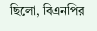ছিলো, বিএনপির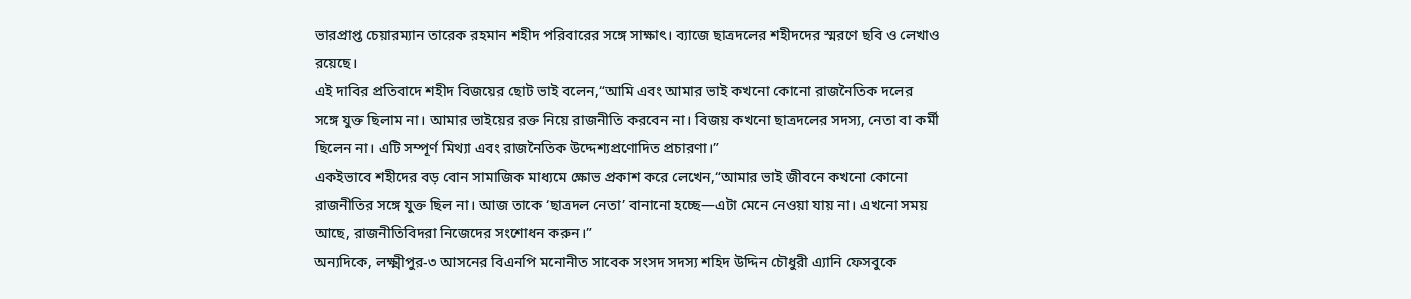ভারপ্রাপ্ত চেয়ারম্যান তারেক রহমান শহীদ পরিবারের সঙ্গে সাক্ষাৎ। ব্যাজে ছাত্রদলের শহীদদের স্মরণে ছবি ও লেখাও রয়েছে।
এই দাবির প্রতিবাদে শহীদ বিজয়ের ছোট ভাই বলেন,“আমি এবং আমার ভাই কখনো কোনো রাজনৈতিক দলের সঙ্গে যুক্ত ছিলাম না। আমার ভাইয়ের রক্ত নিয়ে রাজনীতি করবেন না। বিজয় কখনো ছাত্রদলের সদস্য, নেতা বা কর্মী ছিলেন না। এটি সম্পূর্ণ মিথ্যা এবং রাজনৈতিক উদ্দেশ্যপ্রণোদিত প্রচারণা।”
একইভাবে শহীদের বড় বোন সামাজিক মাধ্যমে ক্ষোভ প্রকাশ করে লেখেন,“আমার ভাই জীবনে কখনো কোনো রাজনীতির সঙ্গে যুক্ত ছিল না। আজ তাকে ‘ছাত্রদল নেতা’ বানানো হচ্ছে—এটা মেনে নেওয়া যায় না। এখনো সময় আছে, রাজনীতিবিদরা নিজেদের সংশোধন করুন।”
অন্যদিকে, লক্ষ্মীপুর-৩ আসনের বিএনপি মনোনীত সাবেক সংসদ সদস্য শহিদ উদ্দিন চৌধুরী এ্যানি ফেসবুকে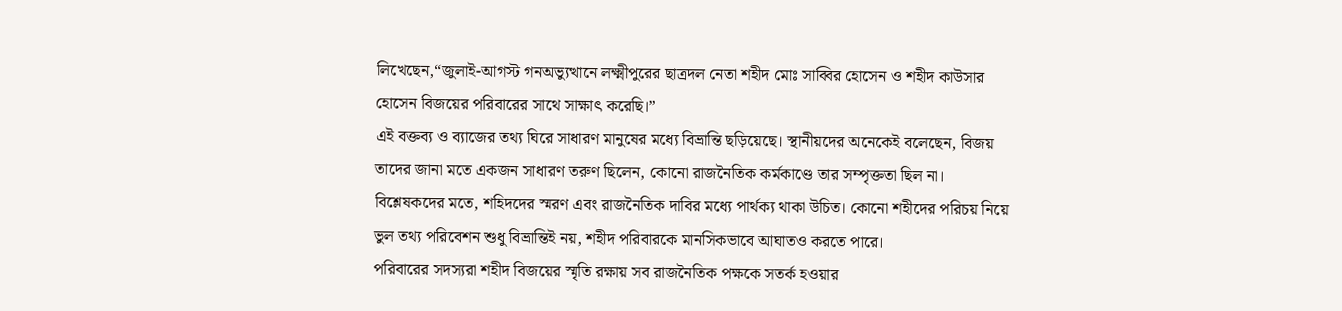লিখেছেন,“জুলাই-আগস্ট গনঅভ্যুত্থানে লক্ষ্মীপুরের ছাত্রদল নেতা শহীদ মোঃ সাব্বির হোসেন ও শহীদ কাউসার হোসেন বিজয়ের পরিবারের সাথে সাক্ষাৎ করেছি।”
এই বক্তব্য ও ব্যাজের তথ্য ঘিরে সাধারণ মানুষের মধ্যে বিভ্রান্তি ছড়িয়েছে। স্থানীয়দের অনেকেই বলেছেন, বিজয় তাদের জানা মতে একজন সাধারণ তরুণ ছিলেন, কোনো রাজনৈতিক কর্মকাণ্ডে তার সম্পৃক্ততা ছিল না।
বিশ্লেষকদের মতে, শহিদদের স্মরণ এবং রাজনৈতিক দাবির মধ্যে পার্থক্য থাকা উচিত। কোনো শহীদের পরিচয় নিয়ে ভুল তথ্য পরিবেশন শুধু বিভ্রান্তিই নয়, শহীদ পরিবারকে মানসিকভাবে আঘাতও করতে পারে।
পরিবারের সদস্যরা শহীদ বিজয়ের স্মৃতি রক্ষায় সব রাজনৈতিক পক্ষকে সতর্ক হওয়ার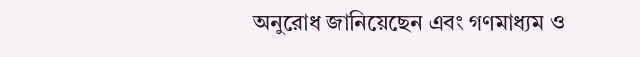অনুরোধ জানিয়েছেন এবং গণমাধ্যম ও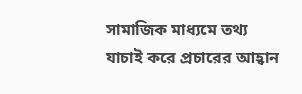সামাজিক মাধ্যমে তথ্য যাচাই করে প্রচারের আহ্বান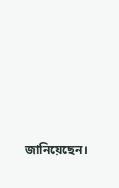জানিয়েছেন।